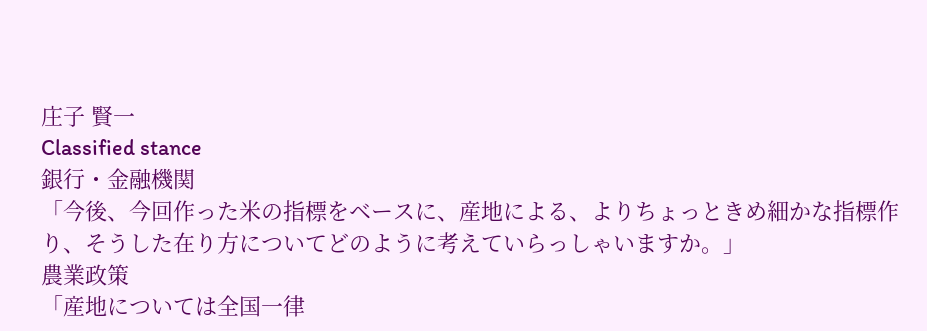庄子 賢一
Classified stance
銀行・金融機関
「今後、今回作った米の指標をベースに、産地による、よりちょっときめ細かな指標作り、そうした在り方についてどのように考えていらっしゃいますか。」
農業政策
「産地については全国一律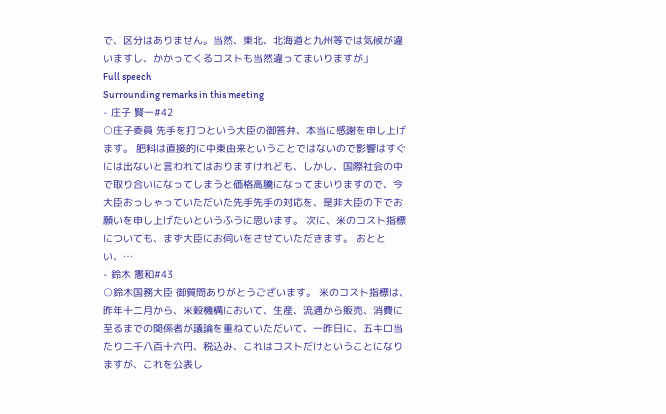で、区分はありません。当然、東北、北海道と九州等では気候が違いますし、かかってくるコストも当然違ってまいりますが」
Full speech
Surrounding remarks in this meeting
- 庄子 賢一#42
○庄子委員 先手を打つという大臣の御答弁、本当に感謝を申し上げます。 肥料は直接的に中東由来ということではないので影響はすぐには出ないと言われてはおりますけれども、しかし、国際社会の中で取り合いになってしまうと価格高騰になってまいりますので、今大臣おっしゃっていただいた先手先手の対応を、是非大臣の下でお願いを申し上げたいというふうに思います。 次に、米のコスト指標についても、まず大臣にお伺いをさせていただきます。 おととい、…
- 鈴木 憲和#43
○鈴木国務大臣 御質問ありがとうございます。 米のコスト指標は、昨年十二月から、米穀機構において、生産、流通から販売、消費に至るまでの関係者が議論を重ねていただいて、一昨日に、五キロ当たり二千八百十六円、税込み、これはコストだけということになりますが、これを公表し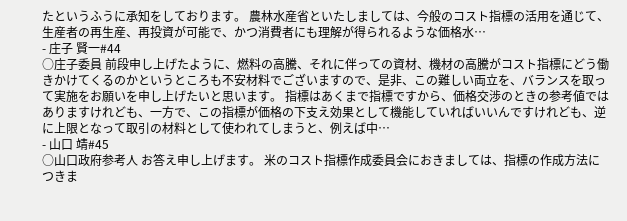たというふうに承知をしております。 農林水産省といたしましては、今般のコスト指標の活用を通じて、生産者の再生産、再投資が可能で、かつ消費者にも理解が得られるような価格水…
- 庄子 賢一#44
○庄子委員 前段申し上げたように、燃料の高騰、それに伴っての資材、機材の高騰がコスト指標にどう働きかけてくるのかというところも不安材料でございますので、是非、この難しい両立を、バランスを取って実施をお願いを申し上げたいと思います。 指標はあくまで指標ですから、価格交渉のときの参考値ではありますけれども、一方で、この指標が価格の下支え効果として機能していればいいんですけれども、逆に上限となって取引の材料として使われてしまうと、例えば中…
- 山口 靖#45
○山口政府参考人 お答え申し上げます。 米のコスト指標作成委員会におきましては、指標の作成方法につきま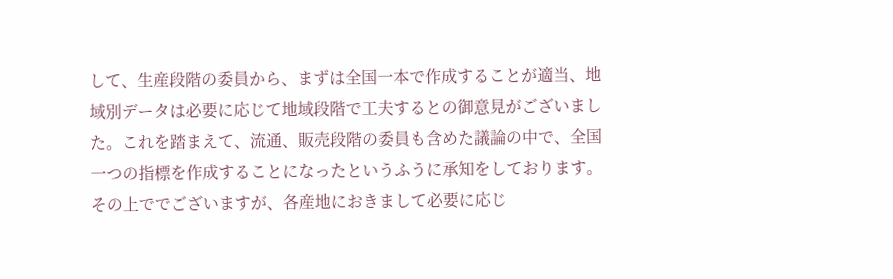して、生産段階の委員から、まずは全国一本で作成することが適当、地域別データは必要に応じて地域段階で工夫するとの御意見がございました。これを踏まえて、流通、販売段階の委員も含めた議論の中で、全国一つの指標を作成することになったというふうに承知をしております。 その上ででございますが、各産地におきまして必要に応じ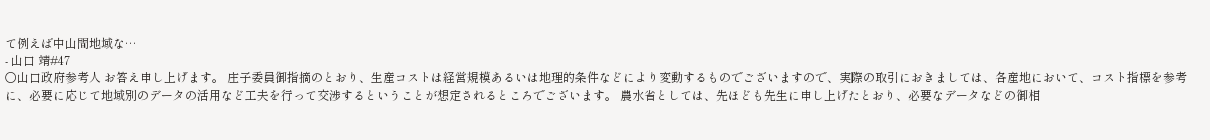て例えば中山間地域な…
- 山口 靖#47
○山口政府参考人 お答え申し上げます。 庄子委員御指摘のとおり、生産コストは経営規模あるいは地理的条件などにより変動するものでございますので、実際の取引におきましては、各産地において、コスト指標を参考に、必要に応じて地域別のデータの活用など工夫を行って交渉するということが想定されるところでございます。 農水省としては、先ほども先生に申し上げたとおり、必要なデータなどの御相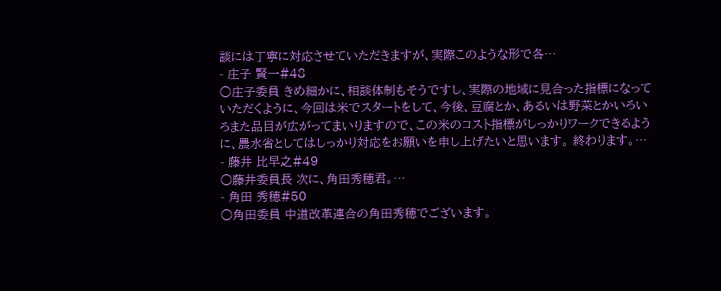談には丁寧に対応させていただきますが、実際このような形で各…
- 庄子 賢一#48
○庄子委員 きめ細かに、相談体制もそうですし、実際の地域に見合った指標になっていただくように、今回は米でスタートをして、今後、豆腐とか、あるいは野菜とかいろいろまた品目が広がってまいりますので、この米のコスト指標がしっかりワークできるように、農水省としてはしっかり対応をお願いを申し上げたいと思います。 終わります。…
- 藤井 比早之#49
○藤井委員長 次に、角田秀穂君。…
- 角田 秀穂#50
○角田委員 中道改革連合の角田秀穂でございます。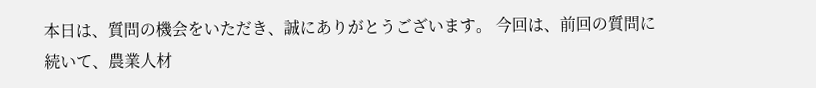本日は、質問の機会をいただき、誠にありがとうございます。 今回は、前回の質問に続いて、農業人材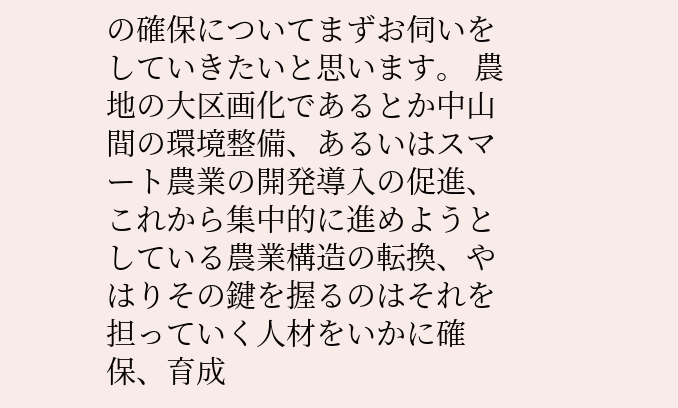の確保についてまずお伺いをしていきたいと思います。 農地の大区画化であるとか中山間の環境整備、あるいはスマート農業の開発導入の促進、これから集中的に進めようとしている農業構造の転換、やはりその鍵を握るのはそれを担っていく人材をいかに確保、育成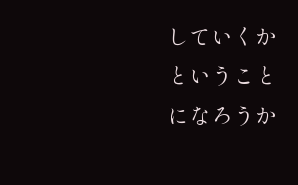していくかということになろうか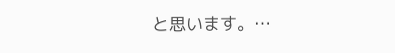と思います。…